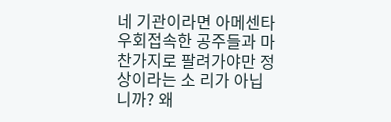네 기관이라면 아메센타 우회접속한 공주들과 마찬가지로 팔려가야만 정상이라는 소 리가 아닙니까? 왜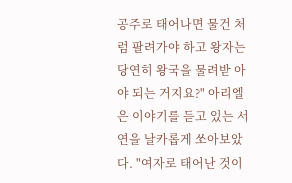공주로 태어나면 물건 처럼 팔려가야 하고 왕자는 당연히 왕국을 물려받 아야 되는 거지요?" 아리엘은 이야기를 듣고 있는 서연을 날카롭게 쏘아보았다. "여자로 태어난 것이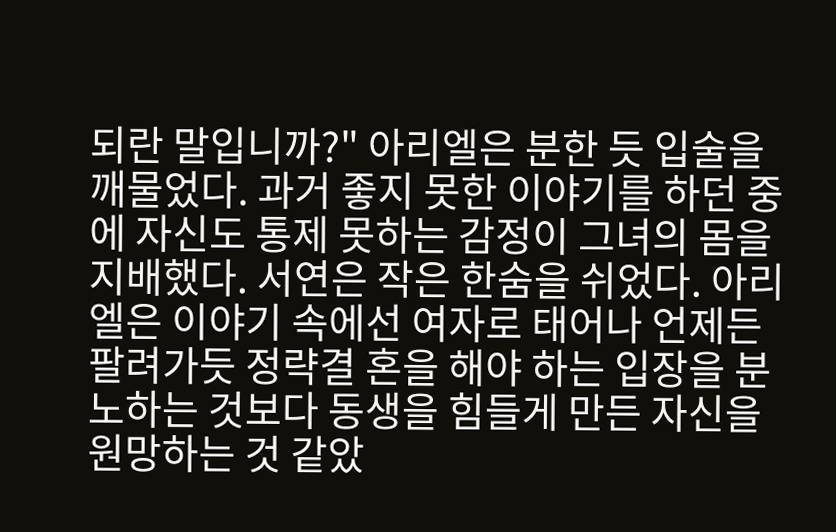되란 말입니까?" 아리엘은 분한 듯 입술을 깨물었다. 과거 좋지 못한 이야기를 하던 중에 자신도 통제 못하는 감정이 그녀의 몸을 지배했다. 서연은 작은 한숨을 쉬었다. 아리엘은 이야기 속에선 여자로 태어나 언제든 팔려가듯 정략결 혼을 해야 하는 입장을 분노하는 것보다 동생을 힘들게 만든 자신을 원망하는 것 같았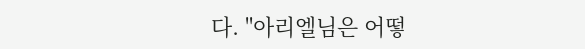다. "아리엘님은 어떻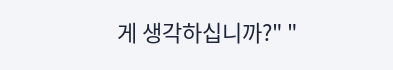게 생각하십니까?" "